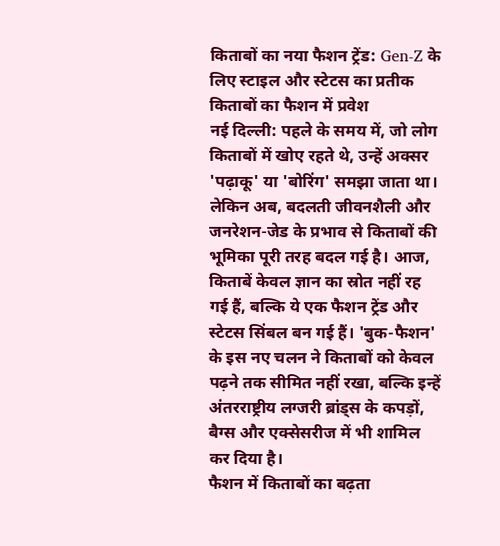किताबों का नया फैशन ट्रेंड: Gen-Z के लिए स्टाइल और स्टेटस का प्रतीक
किताबों का फैशन में प्रवेश
नई दिल्ली: पहले के समय में, जो लोग किताबों में खोए रहते थे, उन्हें अक्सर 'पढ़ाकू' या 'बोरिंग' समझा जाता था। लेकिन अब, बदलती जीवनशैली और जनरेशन-जेड के प्रभाव से किताबों की भूमिका पूरी तरह बदल गई है। आज, किताबें केवल ज्ञान का स्रोत नहीं रह गई हैं, बल्कि ये एक फैशन ट्रेंड और स्टेटस सिंबल बन गई हैं। 'बुक-फैशन' के इस नए चलन ने किताबों को केवल पढ़ने तक सीमित नहीं रखा, बल्कि इन्हें अंतरराष्ट्रीय लग्जरी ब्रांड्स के कपड़ों, बैग्स और एक्सेसरीज में भी शामिल कर दिया है।
फैशन में किताबों का बढ़ता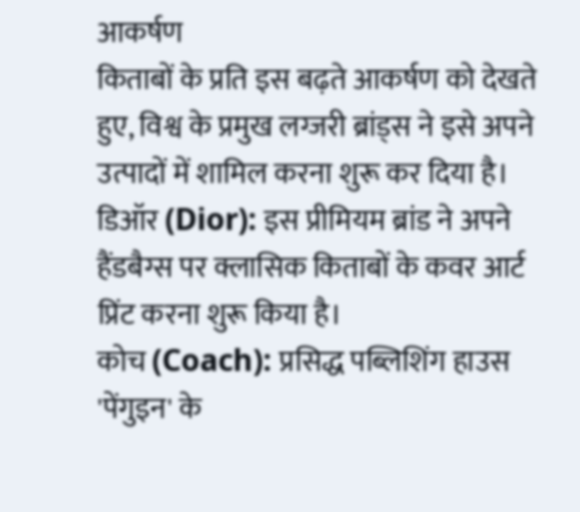आकर्षण
किताबों के प्रति इस बढ़ते आकर्षण को देखते हुए, विश्व के प्रमुख लग्जरी ब्रांड्स ने इसे अपने उत्पादों में शामिल करना शुरू कर दिया है।
डिऑर (Dior): इस प्रीमियम ब्रांड ने अपने हैंडबैग्स पर क्लासिक किताबों के कवर आर्ट प्रिंट करना शुरू किया है।
कोच (Coach): प्रसिद्ध पब्लिशिंग हाउस 'पेंगुइन' के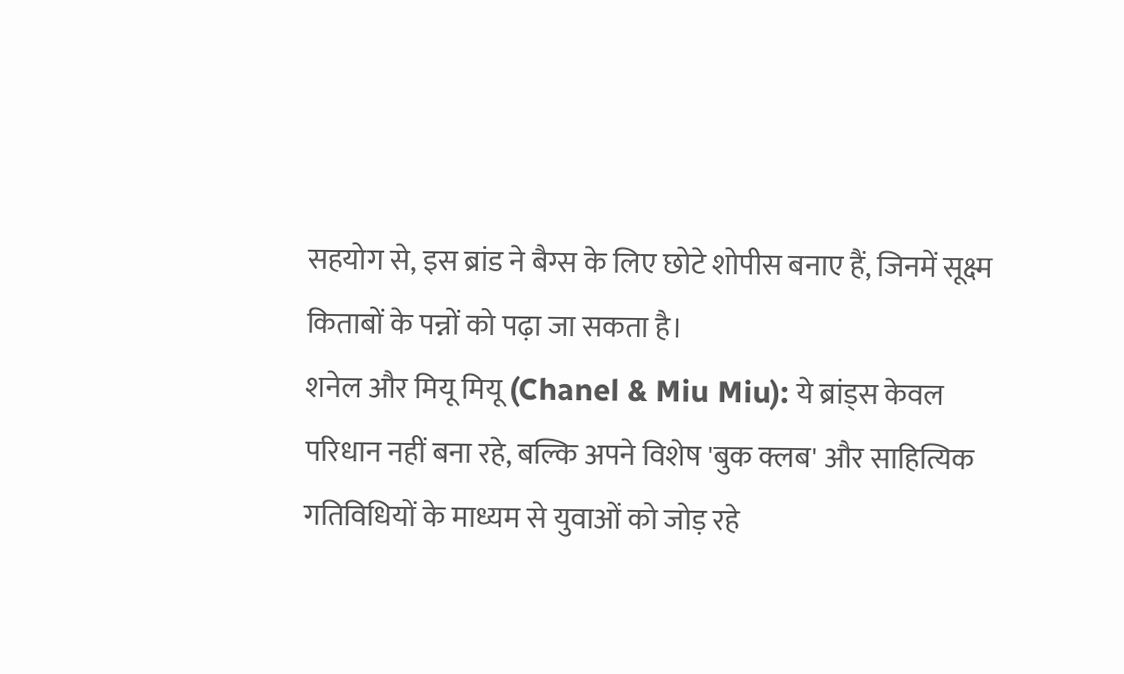सहयोग से, इस ब्रांड ने बैग्स के लिए छोटे शोपीस बनाए हैं, जिनमें सूक्ष्म किताबों के पन्नों को पढ़ा जा सकता है।
शनेल और मियू मियू (Chanel & Miu Miu): ये ब्रांड्स केवल परिधान नहीं बना रहे, बल्कि अपने विशेष 'बुक क्लब' और साहित्यिक गतिविधियों के माध्यम से युवाओं को जोड़ रहे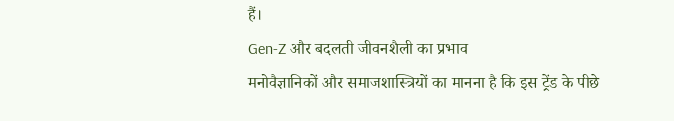हैं।
Gen-Z और बदलती जीवनशैली का प्रभाव
मनोवैज्ञानिकों और समाजशास्त्रियों का मानना है कि इस ट्रेंड के पीछे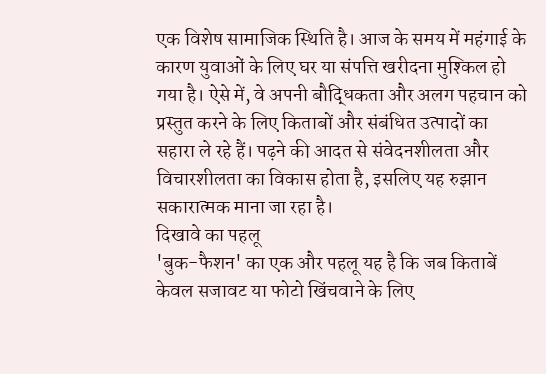एक विशेष सामाजिक स्थिति है। आज के समय में महंगाई के कारण युवाओं के लिए घर या संपत्ति खरीदना मुश्किल हो गया है। ऐसे में, वे अपनी बौद्धिकता और अलग पहचान को प्रस्तुत करने के लिए किताबों और संबंधित उत्पादों का सहारा ले रहे हैं। पढ़ने की आदत से संवेदनशीलता और विचारशीलता का विकास होता है, इसलिए यह रुझान सकारात्मक माना जा रहा है।
दिखावे का पहलू
'बुक-फैशन' का एक और पहलू यह है कि जब किताबें केवल सजावट या फोटो खिंचवाने के लिए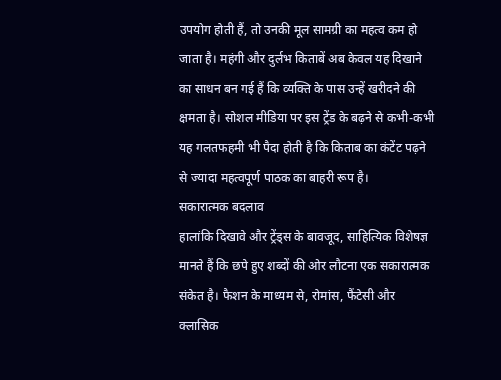उपयोग होती हैं, तो उनकी मूल सामग्री का महत्व कम हो जाता है। महंगी और दुर्लभ किताबें अब केवल यह दिखाने का साधन बन गई हैं कि व्यक्ति के पास उन्हें खरीदने की क्षमता है। सोशल मीडिया पर इस ट्रेंड के बढ़ने से कभी-कभी यह गलतफहमी भी पैदा होती है कि किताब का कंटेंट पढ़ने से ज्यादा महत्वपूर्ण पाठक का बाहरी रूप है।
सकारात्मक बदलाव
हालांकि दिखावे और ट्रेंड्स के बावजूद, साहित्यिक विशेषज्ञ मानते हैं कि छपे हुए शब्दों की ओर लौटना एक सकारात्मक संकेत है। फैशन के माध्यम से, रोमांस, फैंटेसी और क्लासिक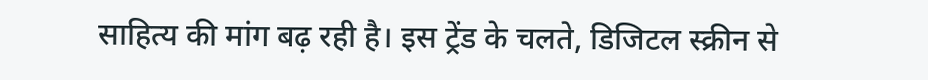साहित्य की मांग बढ़ रही है। इस ट्रेंड के चलते, डिजिटल स्क्रीन से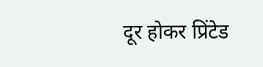दूर होकर प्रिंटेड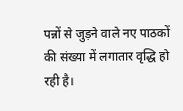पन्नों से जुड़ने वाले नए पाठकों की संख्या में लगातार वृद्धि हो रही है।